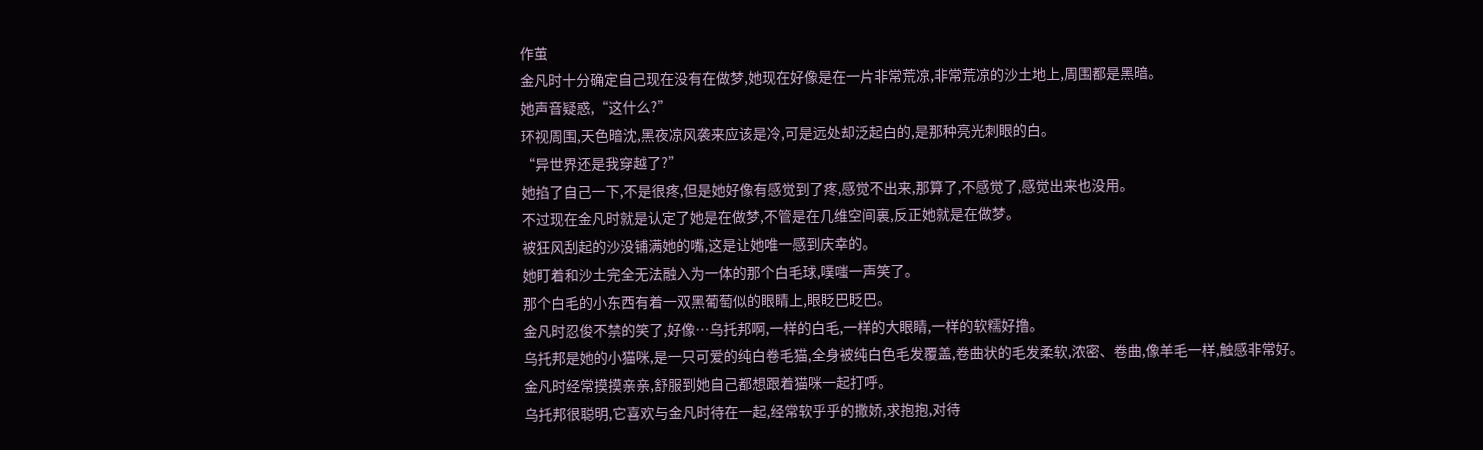作茧
金凡时十分确定自己现在没有在做梦,她现在好像是在一片非常荒凉,非常荒凉的沙土地上,周围都是黑暗。
她声音疑惑,“这什么?”
环视周围,天色暗沈,黑夜凉风袭来应该是冷,可是远处却泛起白的,是那种亮光刺眼的白。
“异世界还是我穿越了?”
她掐了自己一下,不是很疼,但是她好像有感觉到了疼,感觉不出来,那算了,不感觉了,感觉出来也没用。
不过现在金凡时就是认定了她是在做梦,不管是在几维空间裏,反正她就是在做梦。
被狂风刮起的沙没铺满她的嘴,这是让她唯一感到庆幸的。
她盯着和沙土完全无法融入为一体的那个白毛球,噗嗤一声笑了。
那个白毛的小东西有着一双黑葡萄似的眼睛上,眼眨巴眨巴。
金凡时忍俊不禁的笑了,好像…乌托邦啊,一样的白毛,一样的大眼睛,一样的软糯好撸。
乌托邦是她的小猫咪,是一只可爱的纯白卷毛猫,全身被纯白色毛发覆盖,卷曲状的毛发柔软,浓密、卷曲,像羊毛一样,触感非常好。
金凡时经常摸摸亲亲,舒服到她自己都想跟着猫咪一起打呼。
乌托邦很聪明,它喜欢与金凡时待在一起,经常软乎乎的撒娇,求抱抱,对待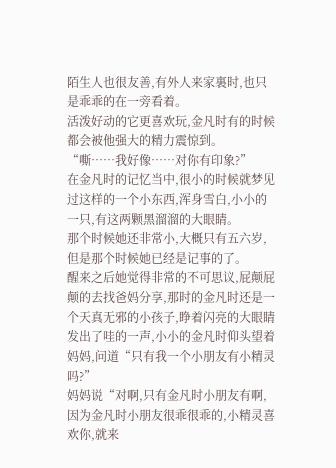陌生人也很友善,有外人来家裏时,也只是乖乖的在一旁看着。
活泼好动的它更喜欢玩,金凡时有的时候都会被他强大的精力震惊到。
“嘶……我好像……对你有印象?”
在金凡时的记忆当中,很小的时候就梦见过这样的一个小东西,浑身雪白,小小的一只,有这两颗黑溜溜的大眼睛。
那个时候她还非常小,大概只有五六岁,但是那个时候她已经是记事的了。
醒来之后她觉得非常的不可思议,屁颠屁颠的去找爸妈分享,那时的金凡时还是一个天真无邪的小孩子,睁着闪亮的大眼睛发出了哇的一声,小小的金凡时仰头望着妈妈,问道“只有我一个小朋友有小精灵吗?”
妈妈说“对啊,只有金凡时小朋友有啊,因为金凡时小朋友很乖很乖的,小精灵喜欢你,就来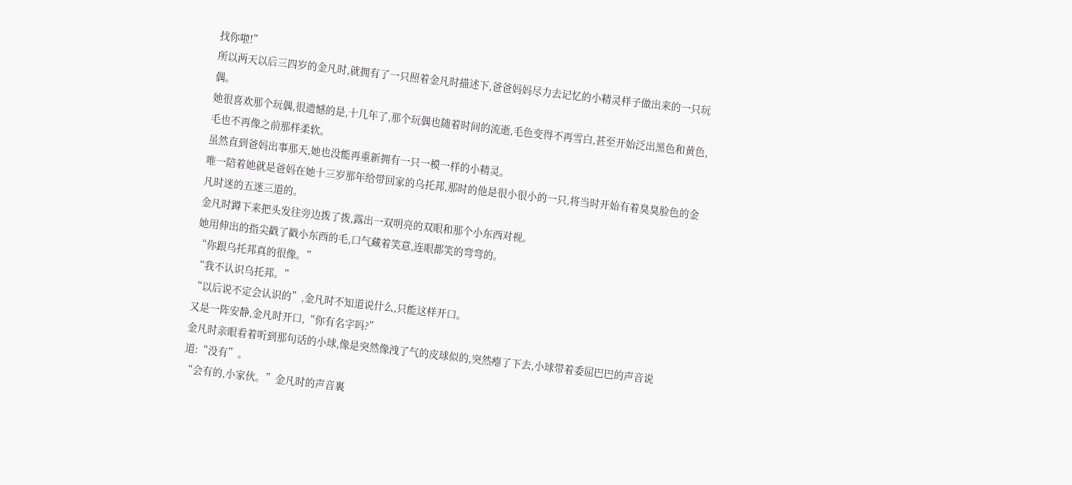找你啦!”
所以两天以后三四岁的金凡时,就拥有了一只照着金凡时描述下,爸爸妈妈尽力去记忆的小精灵样子做出来的一只玩偶。
她很喜欢那个玩偶,很遗憾的是,十几年了,那个玩偶也随着时间的流逝,毛色变得不再雪白,甚至开始泛出黑色和黄色,毛也不再像之前那样柔软。
虽然直到爸妈出事那天,她也没能再重新拥有一只一模一样的小精灵。
唯一陪着她就是爸妈在她十三岁那年给带回家的乌托邦,那时的他是很小很小的一只,将当时开始有着臭臭脸色的金凡时迷的五迷三道的。
金凡时蹲下来把头发往旁边拨了拨,露出一双明亮的双眼和那个小东西对视。
她用伸出的指尖戳了戳小东西的毛,口气藏着笑意,连眼都笑的弯弯的。
“你跟乌托邦真的很像。”
“我不认识乌托邦。”
“以后说不定会认识的”,金凡时不知道说什么,只能这样开口。
又是一阵安静,金凡时开口,“你有名字吗?”
金凡时亲眼看着听到那句话的小球,像是突然像洩了气的皮球似的,突然瘪了下去,小球带着委屈巴巴的声音说道:“没有”。
“会有的,小家伙。”金凡时的声音裏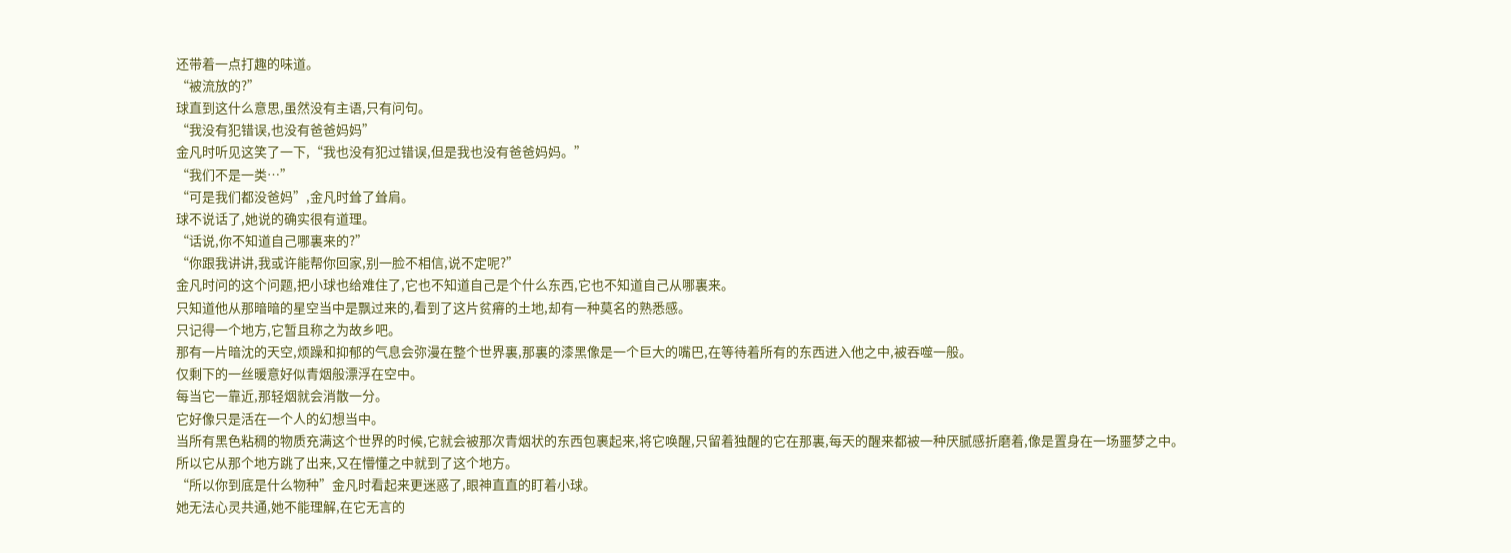还带着一点打趣的味道。
“被流放的?”
球直到这什么意思,虽然没有主语,只有问句。
“我没有犯错误,也没有爸爸妈妈”
金凡时听见这笑了一下,“我也没有犯过错误,但是我也没有爸爸妈妈。”
“我们不是一类…”
“可是我们都没爸妈”,金凡时耸了耸肩。
球不说话了,她说的确实很有道理。
“话说,你不知道自己哪裏来的?”
“你跟我讲讲,我或许能帮你回家,别一脸不相信,说不定呢?”
金凡时问的这个问题,把小球也给难住了,它也不知道自己是个什么东西,它也不知道自己从哪裏来。
只知道他从那暗暗的星空当中是飘过来的,看到了这片贫瘠的土地,却有一种莫名的熟悉感。
只记得一个地方,它暂且称之为故乡吧。
那有一片暗沈的天空,烦躁和抑郁的气息会弥漫在整个世界裏,那裏的漆黑像是一个巨大的嘴巴,在等待着所有的东西进入他之中,被吞噬一般。
仅剩下的一丝暖意好似青烟般漂浮在空中。
每当它一靠近,那轻烟就会消散一分。
它好像只是活在一个人的幻想当中。
当所有黑色粘稠的物质充满这个世界的时候,它就会被那次青烟状的东西包裹起来,将它唤醒,只留着独醒的它在那裏,每天的醒来都被一种厌腻感折磨着,像是置身在一场噩梦之中。
所以它从那个地方跳了出来,又在懵懂之中就到了这个地方。
“所以你到底是什么物种”金凡时看起来更迷惑了,眼神直直的盯着小球。
她无法心灵共通,她不能理解,在它无言的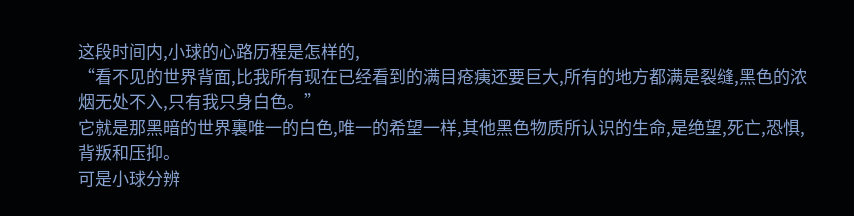这段时间内,小球的心路历程是怎样的,
“看不见的世界背面,比我所有现在已经看到的满目疮痍还要巨大,所有的地方都满是裂缝,黑色的浓烟无处不入,只有我只身白色。”
它就是那黑暗的世界裏唯一的白色,唯一的希望一样,其他黑色物质所认识的生命,是绝望,死亡,恐惧,背叛和压抑。
可是小球分辨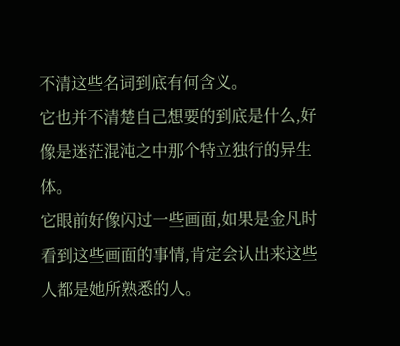不清这些名词到底有何含义。
它也并不清楚自己想要的到底是什么,好像是迷茫混沌之中那个特立独行的异生体。
它眼前好像闪过一些画面,如果是金凡时看到这些画面的事情,肯定会认出来这些人都是她所熟悉的人。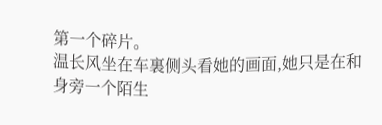第一个碎片。
温长风坐在车裏侧头看她的画面,她只是在和身旁一个陌生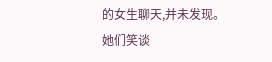的女生聊天,并未发现。
她们笑谈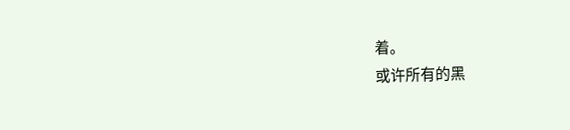着。
或许所有的黑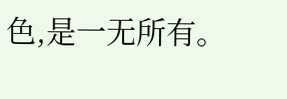色,是一无所有。